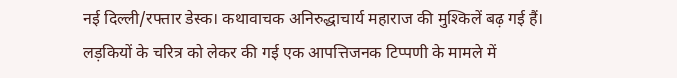नई दिल्ली/रफ्तार डेस्क। कथावाचक अनिरुद्धाचार्य महाराज की मुश्किलें बढ़ गई हैं। लड़कियों के चरित्र को लेकर की गई एक आपत्तिजनक टिप्पणी के मामले में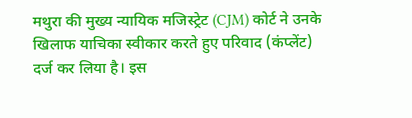मथुरा की मुख्य न्यायिक मजिस्ट्रेट (CJM) कोर्ट ने उनके खिलाफ याचिका स्वीकार करते हुए परिवाद (कंप्लेंट) दर्ज कर लिया है। इस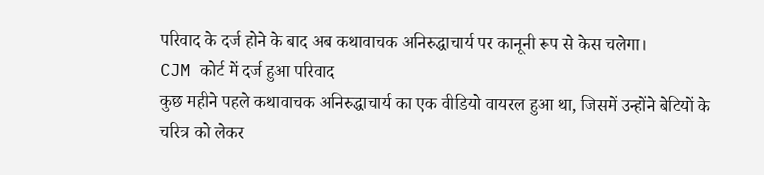परिवाद के दर्ज होने के बाद अब कथावाचक अनिरुद्धाचार्य पर कानूनी रूप से केस चलेगा।
CJM कोर्ट में दर्ज हुआ परिवाद
कुछ महीने पहले कथावाचक अनिरुद्धाचार्य का एक वीडियो वायरल हुआ था, जिसमें उन्होंने बेटियों के चरित्र को लेकर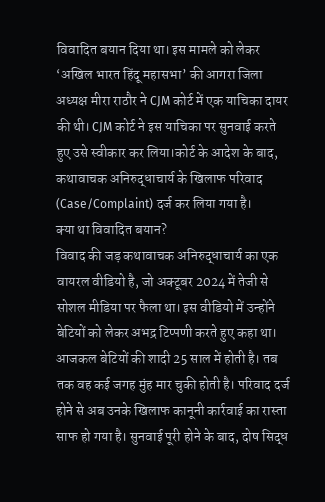विवादित बयान दिया था। इस मामले को लेकर ‘अखिल भारत हिंदू महासभा’ की आगरा जिला अध्यक्ष मीरा राठौर ने CJM कोर्ट में एक याचिका दायर की थी। CJM कोर्ट ने इस याचिका पर सुनवाई करते हुए उसे स्वीकार कर लिया।कोर्ट के आदेश के बाद, कथावाचक अनिरुद्धाचार्य के खिलाफ परिवाद (Case/Complaint) दर्ज कर लिया गया है।
क्या था विवादित बयान?
विवाद की जड़ कथावाचक अनिरुद्धाचार्य का एक वायरल वीडियो है, जो अक्टूबर 2024 में तेजी से सोशल मीडिया पर फैला था। इस वीडियो में उन्होंने बेटियों को लेकर अभद्र टिप्पणी करते हुए कहा था। आजकल बेटियों की शादी 25 साल में होती है। तब तक वह कई जगह मुंह मार चुकी होती है। परिवाद दर्ज होने से अब उनके खिलाफ कानूनी कार्रवाई का रास्ता साफ हो गया है। सुनवाई पूरी होने के बाद, दोष सिद्ध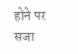होने पर सजा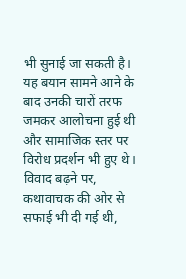भी सुनाई जा सकती है।
यह बयान सामने आने के बाद उनकी चारों तरफ जमकर आलोचना हुई थी और सामाजिक स्तर पर विरोध प्रदर्शन भी हुए थे। विवाद बढ़ने पर, कथावाचक की ओर से सफाई भी दी गई थी,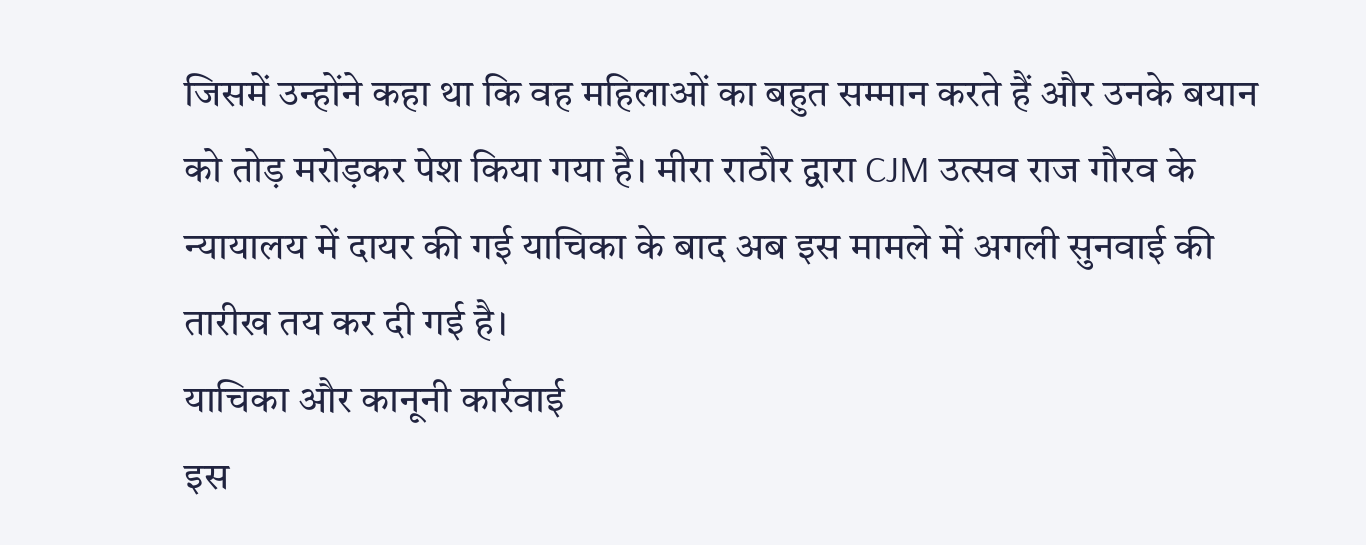जिसमें उन्होंने कहा था कि वह महिलाओं का बहुत सम्मान करते हैं और उनके बयान को तोड़ मरोड़कर पेश किया गया है। मीरा राठौर द्वारा CJM उत्सव राज गौरव के न्यायालय में दायर की गई याचिका के बाद अब इस मामले में अगली सुनवाई की तारीख तय कर दी गई है।
याचिका और कानूनी कार्रवाई
इस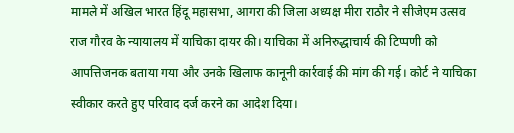मामले में अखिल भारत हिंदू महासभा, आगरा की जिला अध्यक्ष मीरा राठौर ने सीजेएम उत्सव राज गौरव के न्यायालय में याचिका दायर की। याचिका में अनिरुद्धाचार्य की टिप्पणी को आपत्तिजनक बताया गया और उनके खिलाफ कानूनी कार्रवाई की मांग की गई। कोर्ट ने याचिका स्वीकार करते हुए परिवाद दर्ज करने का आदेश दिया।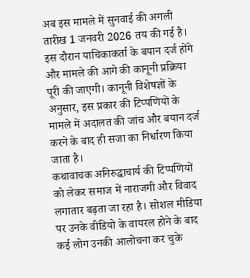अब इस मामले में सुनवाई की अगली तारीख 1 जनवरी 2026 तय की गई है। इस दौरान याचिकाकर्ता के बयान दर्ज होंगे और मामले की आगे की कानूनी प्रक्रिया पूरी की जाएगी। कानूनी विशेषज्ञों के अनुसार, इस प्रकार की टिप्पणियों के मामले में अदालत की जांच और बयान दर्ज करने के बाद ही सजा का निर्धारण किया जाता है।
कथावाचक अनिरुद्धाचार्य की टिप्पणियों को लेकर समाज में नाराजगी और विवाद लगातार बढ़ता जा रहा है। सोशल मीडिया पर उनके वीडियो के वायरल होने के बाद कई लोग उनकी आलोचना कर चुके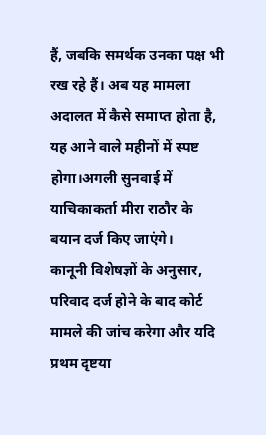हैं, जबकि समर्थक उनका पक्ष भी रख रहे हैं। अब यह मामला अदालत में कैसे समाप्त होता है, यह आने वाले महीनों में स्पष्ट होगा।अगली सुनवाई में याचिकाकर्ता मीरा राठौर के बयान दर्ज किए जाएंगे।
कानूनी विशेषज्ञों के अनुसार, परिवाद दर्ज होने के बाद कोर्ट मामले की जांच करेगा और यदि प्रथम दृष्टया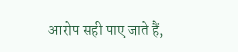आरोप सही पाए जाते हैं,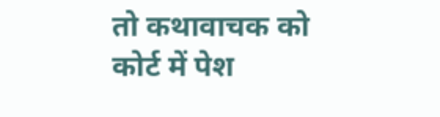तो कथावाचक को कोर्ट में पेश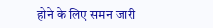होने के लिए समन जारी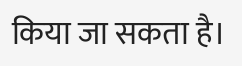किया जा सकता है।